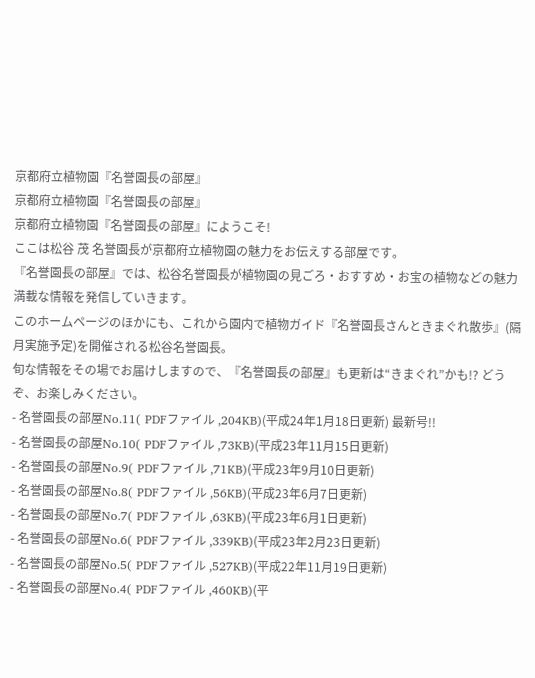京都府立植物園『名誉園長の部屋』
京都府立植物園『名誉園長の部屋』
京都府立植物園『名誉園長の部屋』にようこそ!
ここは松谷 茂 名誉園長が京都府立植物園の魅力をお伝えする部屋です。
『名誉園長の部屋』では、松谷名誉園長が植物園の見ごろ・おすすめ・お宝の植物などの魅力満載な情報を発信していきます。
このホームページのほかにも、これから園内で植物ガイド『名誉園長さんときまぐれ散歩』(隔月実施予定)を開催される松谷名誉園長。
旬な情報をその場でお届けしますので、『名誉園長の部屋』も更新は“きまぐれ”かも!? どうぞ、お楽しみください。
- 名誉園長の部屋No.11( PDFファイル ,204KB)(平成24年1月18日更新) 最新号!!
- 名誉園長の部屋No.10( PDFファイル ,73KB)(平成23年11月15日更新)
- 名誉園長の部屋No.9( PDFファイル ,71KB)(平成23年9月10日更新)
- 名誉園長の部屋No.8( PDFファイル ,56KB)(平成23年6月7日更新)
- 名誉園長の部屋No.7( PDFファイル ,63KB)(平成23年6月1日更新)
- 名誉園長の部屋No.6( PDFファイル ,339KB)(平成23年2月23日更新)
- 名誉園長の部屋No.5( PDFファイル ,527KB)(平成22年11月19日更新)
- 名誉園長の部屋No.4( PDFファイル ,460KB)(平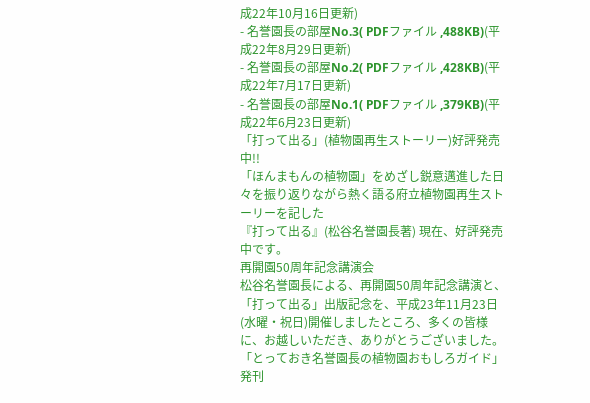成22年10月16日更新)
- 名誉園長の部屋No.3( PDFファイル ,488KB)(平成22年8月29日更新)
- 名誉園長の部屋No.2( PDFファイル ,428KB)(平成22年7月17日更新)
- 名誉園長の部屋No.1( PDFファイル ,379KB)(平成22年6月23日更新)
「打って出る」(植物園再生ストーリー)好評発売中!!
「ほんまもんの植物園」をめざし鋭意邁進した日々を振り返りながら熱く語る府立植物園再生ストーリーを記した
『打って出る』(松谷名誉園長著) 現在、好評発売中です。
再開園50周年記念講演会
松谷名誉園長による、再開園50周年記念講演と、「打って出る」出版記念を、平成23年11月23日(水曜・祝日)開催しましたところ、多くの皆様に、お越しいただき、ありがとうございました。
「とっておき名誉園長の植物園おもしろガイド」発刊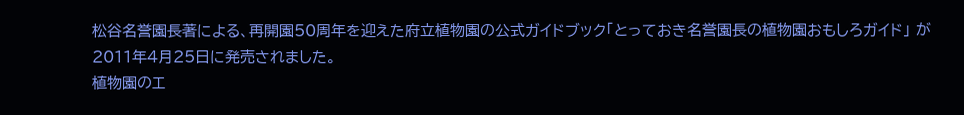松谷名誉園長著による、再開園50周年を迎えた府立植物園の公式ガイドブック「とっておき名誉園長の植物園おもしろガイド」 が2011年4月25日に発売されました。
植物園のエ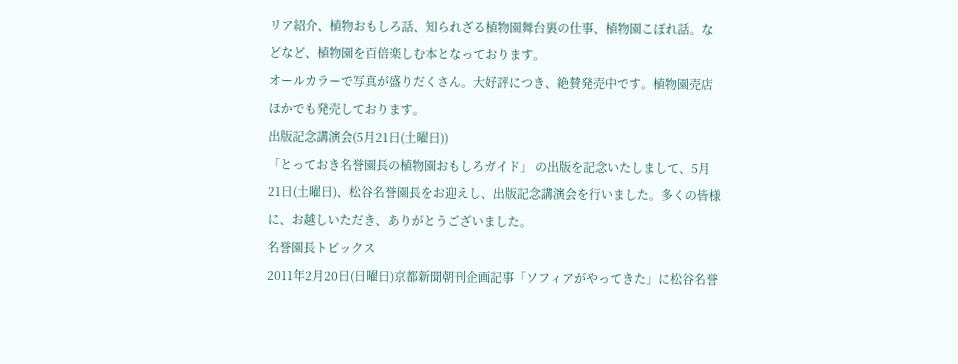リア紹介、植物おもしろ話、知られざる植物園舞台裏の仕事、植物園こぼれ話。などなど、植物園を百倍楽しむ本となっております。
オールカラーで写真が盛りだくさん。大好評につき、絶賛発売中です。植物園売店ほかでも発売しております。
出版記念講演会(5月21日(土曜日))
「とっておき名誉園長の植物園おもしろガイド」 の出版を記念いたしまして、5月21日(土曜日)、松谷名誉園長をお迎えし、出版記念講演会を行いました。多くの皆様に、お越しいただき、ありがとうございました。
名誉園長トピックス
2011年2月20日(日曜日)京都新聞朝刊企画記事「ソフィアがやってきた」に松谷名誉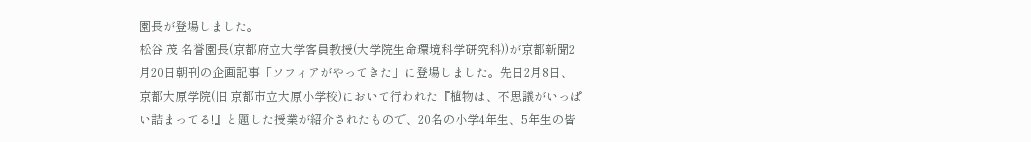園長が登場しました。
松谷 茂 名誉園長(京都府立大学客員教授(大学院生命環境科学研究科))が京都新聞2月20日朝刊の企画記事「ソフィアがやってきた」に登場しました。先日2月8日、京都大原学院(旧 京都市立大原小学校)において行われた『植物は、不思議がいっぱい詰まってる!』と題した授業が紹介されたもので、20名の小学4年生、5年生の皆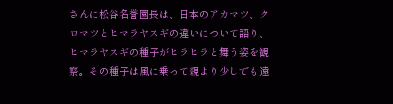さんに松谷名誉園長は、日本のアカマツ、クロマツとヒマラヤスギの違いについて語り、ヒマラヤスギの種子がヒラヒラと舞う姿を観察。その種子は風に乗って親より少しでも遠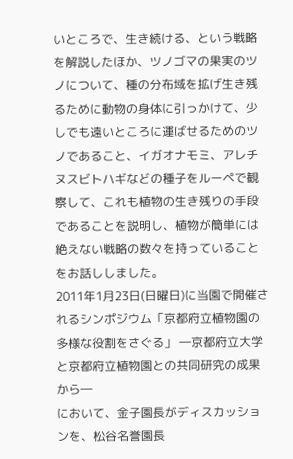いところで、生き続ける、という戦略を解説したほか、ツノゴマの果実のツノについて、種の分布域を拡げ生き残るために動物の身体に引っかけて、少しでも遠いところに運ばせるためのツノであること、イガオナモミ、アレチヌスビトハギなどの種子をルーペで観察して、これも植物の生き残りの手段であることを説明し、植物が簡単には絶えない戦略の数々を持っていることをお話ししました。
2011年1月23日(日曜日)に当園で開催されるシンポジウム「京都府立植物園の多様な役割をさぐる」 ―京都府立大学と京都府立植物園との共同研究の成果から―
において、金子園長がディスカッションを、松谷名誉園長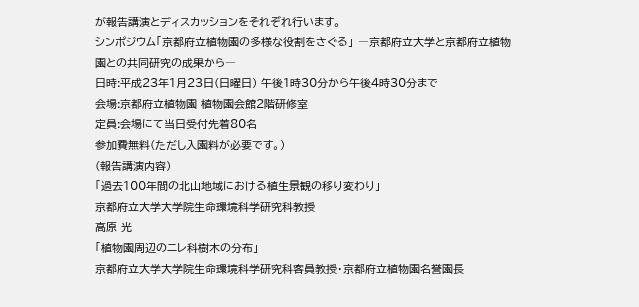が報告講演とディスカッションをそれぞれ行います。
シンポジウム「京都府立植物園の多様な役割をさぐる」 ―京都府立大学と京都府立植物園との共同研究の成果から―
日時:平成23年1月23日(日曜日) 午後1時30分から午後4時30分まで
会場:京都府立植物園 植物園会館2階研修室
定員:会場にて当日受付先着80名
参加費無料(ただし入園料が必要です。)
(報告講演内容)
「過去100年間の北山地域における植生景観の移り変わり」
京都府立大学大学院生命環境科学研究科教授
高原 光
「植物園周辺のニレ科樹木の分布」
京都府立大学大学院生命環境科学研究科客員教授・京都府立植物園名誉園長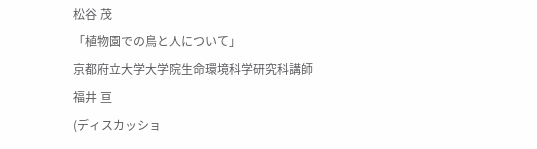松谷 茂
「植物園での鳥と人について」
京都府立大学大学院生命環境科学研究科講師
福井 亘
(ディスカッショ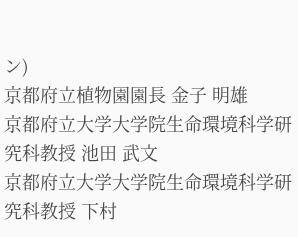ン)
京都府立植物園園長 金子 明雄
京都府立大学大学院生命環境科学研究科教授 池田 武文
京都府立大学大学院生命環境科学研究科教授 下村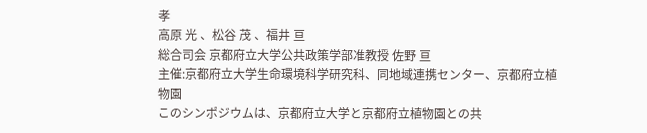孝
高原 光 、松谷 茂 、福井 亘
総合司会 京都府立大学公共政策学部准教授 佐野 亘
主催:京都府立大学生命環境科学研究科、同地域連携センター、京都府立植物園
このシンポジウムは、京都府立大学と京都府立植物園との共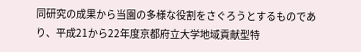同研究の成果から当園の多様な役割をさぐろうとするものであり、平成21から22年度京都府立大学地域貢献型特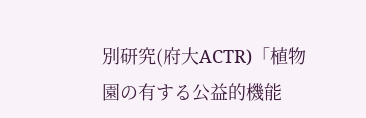別研究(府大ACTR)「植物園の有する公益的機能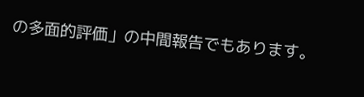の多面的評価」の中間報告でもあります。